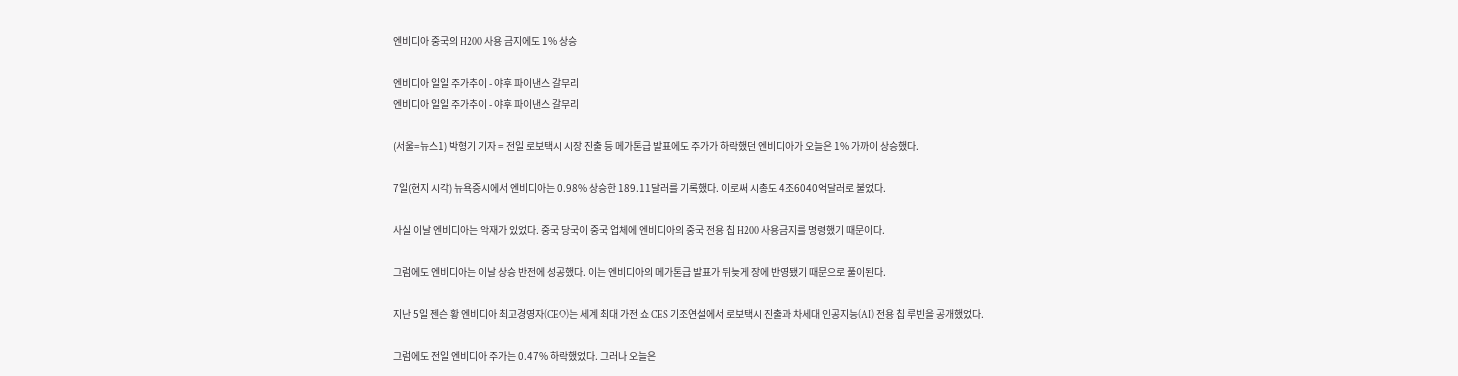엔비디아 중국의 H200 사용 금지에도 1% 상승

엔비디아 일일 주가추이 - 야후 파이낸스 갈무리
엔비디아 일일 주가추이 - 야후 파이낸스 갈무리

(서울=뉴스1) 박형기 기자 = 전일 로보택시 시장 진출 등 메가톤급 발표에도 주가가 하락했던 엔비디아가 오늘은 1% 가까이 상승했다.

7일(현지 시각) 뉴욕증시에서 엔비디아는 0.98% 상승한 189.11달러를 기록했다. 이로써 시총도 4조6040억달러로 불었다.

사실 이날 엔비디아는 악재가 있었다. 중국 당국이 중국 업체에 엔비디아의 중국 전용 칩 H200 사용금지를 명령했기 때문이다.

그럼에도 엔비디아는 이날 상승 반전에 성공했다. 이는 엔비디아의 메가톤급 발표가 뒤늦게 장에 반영됐기 때문으로 풀이된다.

지난 5일 젠슨 황 엔비디아 최고경영자(CEO)는 세계 최대 가전 쇼 CES 기조연설에서 로보택시 진출과 차세대 인공지능(AI) 전용 칩 루빈을 공개했었다.

그럼에도 전일 엔비디아 주가는 0.47% 하락했었다. 그러나 오늘은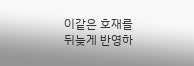이같은 호재를 뒤늦게 반영하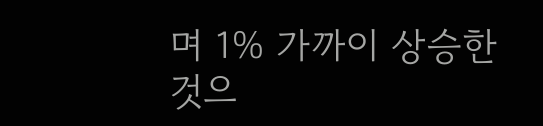며 1% 가까이 상승한 것으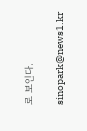로 보인다.

sinopark@news1.kr